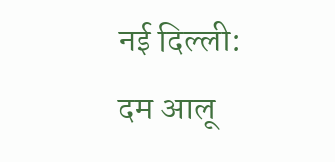नई दिल्ली: दम आलू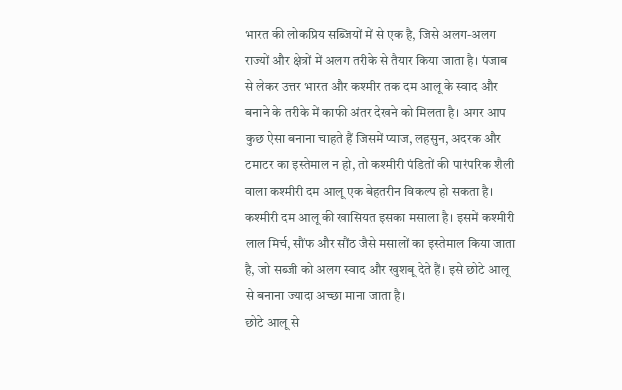भारत की लोकप्रिय सब्जियों में से एक है, जिसे अलग-अलग राज्यों और क्षेत्रों में अलग तरीके से तैयार किया जाता है। पंजाब से लेकर उत्तर भारत और कश्मीर तक दम आलू के स्वाद और बनाने के तरीके में काफी अंतर देखने को मिलता है। अगर आप कुछ ऐसा बनाना चाहते हैं जिसमें प्याज, लहसुन, अदरक और टमाटर का इस्तेमाल न हो, तो कश्मीरी पंडितों की पारंपरिक शैली वाला कश्मीरी दम आलू एक बेहतरीन विकल्प हो सकता है।
कश्मीरी दम आलू की खासियत इसका मसाला है। इसमें कश्मीरी लाल मिर्च, सौंफ और सौंठ जैसे मसालों का इस्तेमाल किया जाता है, जो सब्जी को अलग स्वाद और खुशबू देते हैं। इसे छोटे आलू से बनाना ज्यादा अच्छा माना जाता है।
छोटे आलू से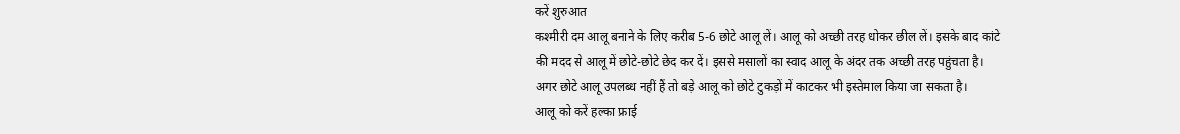करें शुरुआत
कश्मीरी दम आलू बनाने के लिए करीब 5-6 छोटे आलू लें। आलू को अच्छी तरह धोकर छील लें। इसके बाद कांटे की मदद से आलू में छोटे-छोटे छेद कर दें। इससे मसालों का स्वाद आलू के अंदर तक अच्छी तरह पहुंचता है।
अगर छोटे आलू उपलब्ध नहीं हैं तो बड़े आलू को छोटे टुकड़ों में काटकर भी इस्तेमाल किया जा सकता है।
आलू को करें हल्का फ्राई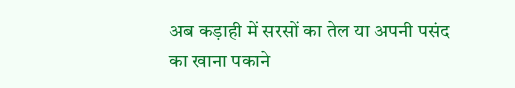अब कड़ाही में सरसों का तेल या अपनी पसंद का खाना पकाने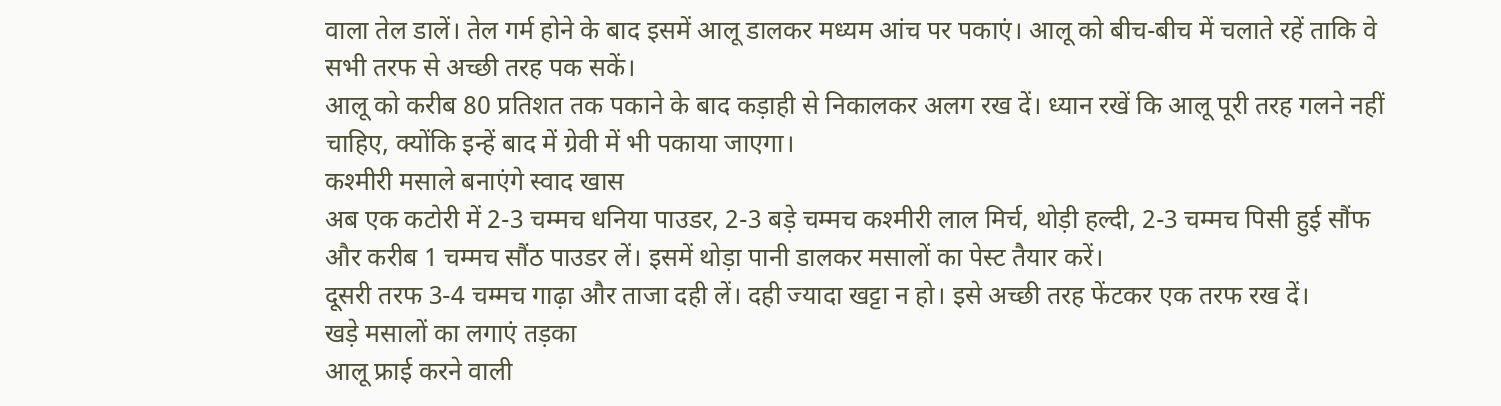वाला तेल डालें। तेल गर्म होने के बाद इसमें आलू डालकर मध्यम आंच पर पकाएं। आलू को बीच-बीच में चलाते रहें ताकि वे सभी तरफ से अच्छी तरह पक सकें।
आलू को करीब 80 प्रतिशत तक पकाने के बाद कड़ाही से निकालकर अलग रख दें। ध्यान रखें कि आलू पूरी तरह गलने नहीं चाहिए, क्योंकि इन्हें बाद में ग्रेवी में भी पकाया जाएगा।
कश्मीरी मसाले बनाएंगे स्वाद खास
अब एक कटोरी में 2-3 चम्मच धनिया पाउडर, 2-3 बड़े चम्मच कश्मीरी लाल मिर्च, थोड़ी हल्दी, 2-3 चम्मच पिसी हुई सौंफ और करीब 1 चम्मच सौंठ पाउडर लें। इसमें थोड़ा पानी डालकर मसालों का पेस्ट तैयार करें।
दूसरी तरफ 3-4 चम्मच गाढ़ा और ताजा दही लें। दही ज्यादा खट्टा न हो। इसे अच्छी तरह फेंटकर एक तरफ रख दें।
खड़े मसालों का लगाएं तड़का
आलू फ्राई करने वाली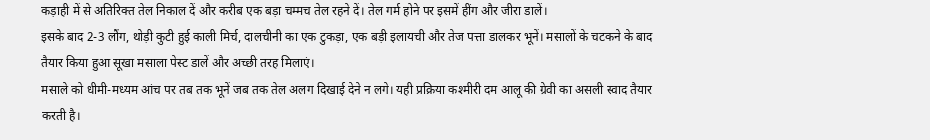कड़ाही में से अतिरिक्त तेल निकाल दें और करीब एक बड़ा चम्मच तेल रहने दें। तेल गर्म होने पर इसमें हींग और जीरा डालें।
इसके बाद 2-3 लौंग, थोड़ी कुटी हुई काली मिर्च, दालचीनी का एक टुकड़ा, एक बड़ी इलायची और तेज पत्ता डालकर भूनें। मसालों के चटकने के बाद तैयार किया हुआ सूखा मसाला पेस्ट डालें और अच्छी तरह मिलाएं।
मसाले को धीमी-मध्यम आंच पर तब तक भूनें जब तक तेल अलग दिखाई देने न लगे। यही प्रक्रिया कश्मीरी दम आलू की ग्रेवी का असली स्वाद तैयार करती है।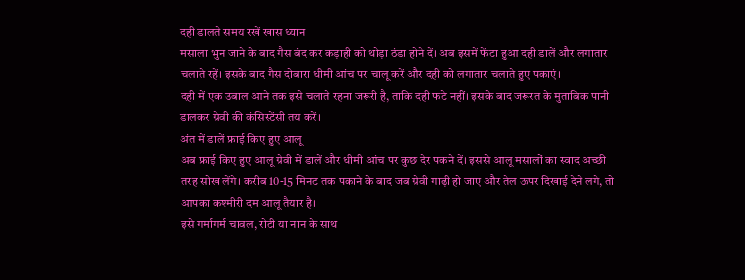दही डालते समय रखें खास ध्यान
मसाला भुन जाने के बाद गैस बंद कर कड़ाही को थोड़ा ठंडा होने दें। अब इसमें फेंटा हुआ दही डालें और लगातार चलाते रहें। इसके बाद गैस दोबारा धीमी आंच पर चालू करें और दही को लगातार चलाते हुए पकाएं।
दही में एक उबाल आने तक इसे चलाते रहना जरूरी है, ताकि दही फटे नहीं। इसके बाद जरूरत के मुताबिक पानी डालकर ग्रेवी की कंसिस्टेंसी तय करें।
अंत में डालें फ्राई किए हुए आलू
अब फ्राई किए हुए आलू ग्रेवी में डालें और धीमी आंच पर कुछ देर पकने दें। इससे आलू मसालों का स्वाद अच्छी तरह सोख लेंगे। करीब 10-15 मिनट तक पकाने के बाद जब ग्रेवी गाढ़ी हो जाए और तेल ऊपर दिखाई देने लगे, तो आपका कश्मीरी दम आलू तैयार है।
इसे गर्मागर्म चावल, रोटी या नान के साथ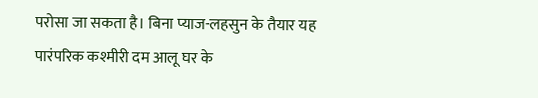परोसा जा सकता है। बिना प्याज-लहसुन के तैयार यह पारंपरिक कश्मीरी दम आलू घर के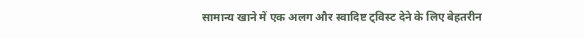सामान्य खाने में एक अलग और स्वादिष्ट ट्विस्ट देने के लिए बेहतरीन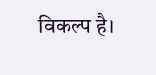विकल्प है।